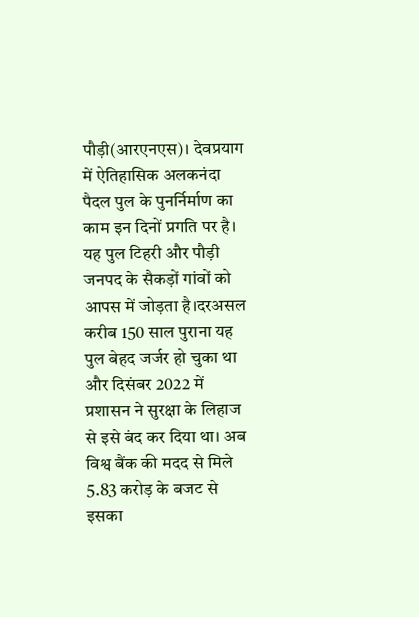पौड़ी(आरएनएस)। देवप्रयाग में ऐतिहासिक अलकनंदा पैदल पुल के पुनर्निर्माण का काम इन दिनों प्रगति पर है। यह पुल टिहरी और पौड़ी जनपद के सैकड़ों गांवों को आपस में जोड़ता है।दरअसल करीब 150 साल पुराना यह पुल बेहद जर्जर हो चुका था और दिसंबर 2022 में प्रशासन ने सुरक्षा के लिहाज से इसे बंद कर दिया था। अब विश्व बैंक की मदद से मिले 5.83 करोड़ के बजट से इसका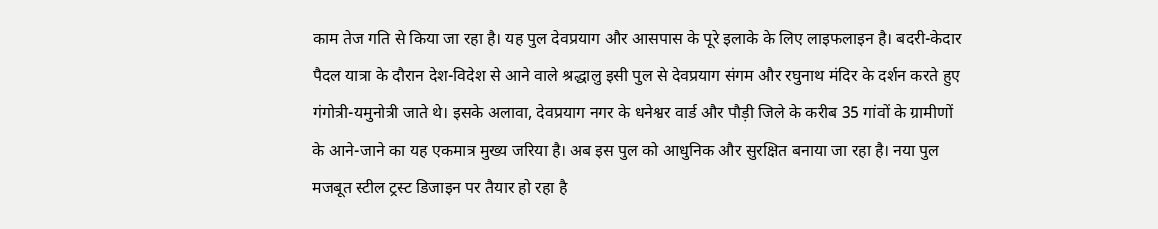काम तेज गति से किया जा रहा है। यह पुल देवप्रयाग और आसपास के पूरे इलाके के लिए लाइफलाइन है। बदरी-केदार पैदल यात्रा के दौरान देश-विदेश से आने वाले श्रद्धालु इसी पुल से देवप्रयाग संगम और रघुनाथ मंदिर के दर्शन करते हुए गंगोत्री-यमुनोत्री जाते थे। इसके अलावा, देवप्रयाग नगर के धनेश्वर वार्ड और पौड़ी जिले के करीब 35 गांवों के ग्रामीणों के आने-जाने का यह एकमात्र मुख्य जरिया है। अब इस पुल को आधुनिक और सुरक्षित बनाया जा रहा है। नया पुल मजबूत स्टील ट्रस्ट डिजाइन पर तैयार हो रहा है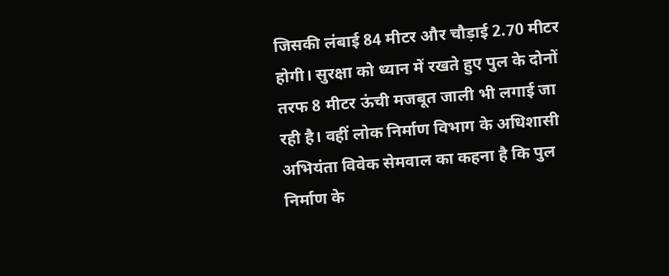जिसकी लंबाई 84 मीटर और चौड़ाई 2.70 मीटर होगी। सुरक्षा को ध्यान में रखते हुए पुल के दोनों तरफ 8 मीटर ऊंची मजबूत जाली भी लगाई जा रही है। वहीं लोक निर्माण विभाग के अधिशासी अभियंता विवेक सेमवाल का कहना है कि पुल निर्माण के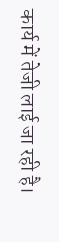कार्य में तेजी लाई जा रही है।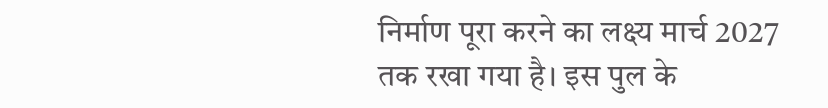निर्माण पूरा करने का लक्ष्य मार्च 2027 तक रखा गया है। इस पुल के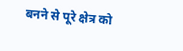बनने से पूरे क्षेत्र को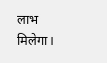लाभ मिलेगा।